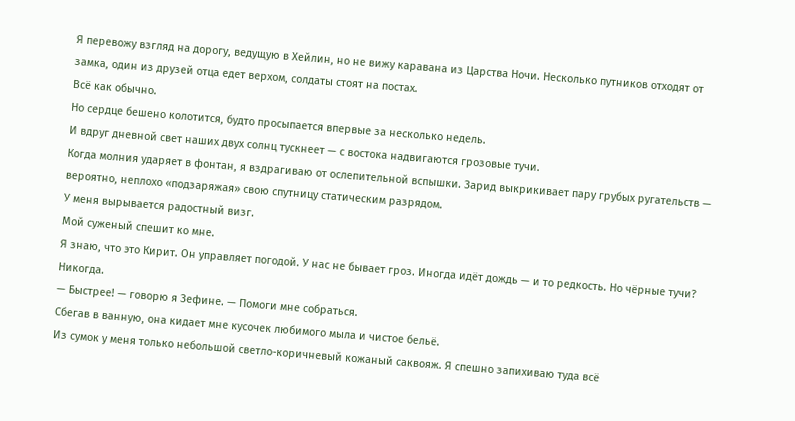Я перевожу взгляд на дорогу, ведущую в Хейлин, но не вижу каравана из Царства Ночи. Несколько путников отходят от замка, один из друзей отца едет верхом, солдаты стоят на постах.
Всё как обычно.
Но сердце бешено колотится, будто просыпается впервые за несколько недель.
И вдруг дневной свет наших двух солнц тускнеет — с востока надвигаются грозовые тучи.
Когда молния ударяет в фонтан, я вздрагиваю от ослепительной вспышки. Зарид выкрикивает пару грубых ругательств — вероятно, неплохо «подзаряжая» свою спутницу статическим разрядом.
У меня вырывается радостный визг.
Мой суженый спешит ко мне.
Я знаю, что это Кирит. Он управляет погодой. У нас не бывает гроз. Иногда идёт дождь — и то редкость. Но чёрные тучи? Никогда.
— Быстрее! — говорю я Зефине. — Помоги мне собраться.
Сбегав в ванную, она кидает мне кусочек любимого мыла и чистое бельё.
Из сумок у меня только небольшой светло-коричневый кожаный саквояж. Я спешно запихиваю туда всё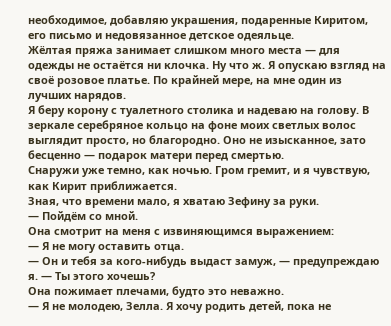необходимое, добавляю украшения, подаренные Киритом, его письмо и недовязанное детское одеяльце.
Жёлтая пряжа занимает слишком много места — для одежды не остаётся ни клочка. Ну что ж. Я опускаю взгляд на своё розовое платье. По крайней мере, на мне один из лучших нарядов.
Я беру корону с туалетного столика и надеваю на голову. В зеркале серебряное кольцо на фоне моих светлых волос выглядит просто, но благородно. Оно не изысканное, зато бесценно — подарок матери перед смертью.
Снаружи уже темно, как ночью. Гром гремит, и я чувствую, как Кирит приближается.
Зная, что времени мало, я хватаю Зефину за руки.
— Пойдём со мной.
Она смотрит на меня с извиняющимся выражением:
— Я не могу оставить отца.
— Он и тебя за кого-нибудь выдаст замуж, — предупреждаю я. — Ты этого хочешь?
Она пожимает плечами, будто это неважно.
— Я не молодею, Зелла. Я хочу родить детей, пока не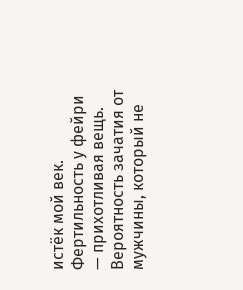истёк мой век.
Фертильность у фейри — прихотливая вещь. Вероятность зачатия от мужчины, который не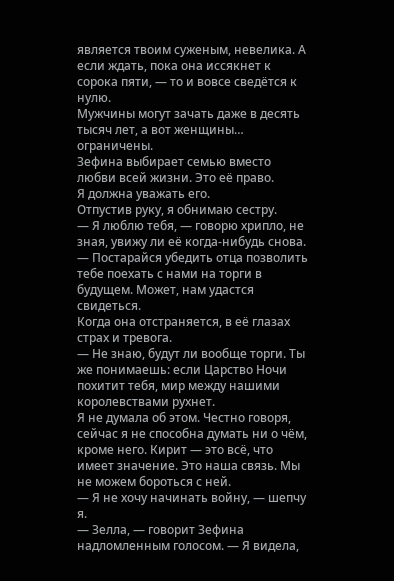является твоим суженым, невелика. А если ждать, пока она иссякнет к сорока пяти, — то и вовсе сведётся к нулю.
Мужчины могут зачать даже в десять тысяч лет, а вот женщины… ограничены.
Зефина выбирает семью вместо любви всей жизни. Это её право.
Я должна уважать его.
Отпустив руку, я обнимаю сестру.
— Я люблю тебя, — говорю хрипло, не зная, увижу ли её когда-нибудь снова. — Постарайся убедить отца позволить тебе поехать с нами на торги в будущем. Может, нам удастся свидеться.
Когда она отстраняется, в её глазах страх и тревога.
— Не знаю, будут ли вообще торги. Ты же понимаешь: если Царство Ночи похитит тебя, мир между нашими королевствами рухнет.
Я не думала об этом. Честно говоря, сейчас я не способна думать ни о чём, кроме него. Кирит — это всё, что имеет значение. Это наша связь. Мы не можем бороться с ней.
— Я не хочу начинать войну, — шепчу я.
— Зелла, — говорит Зефина надломленным голосом. — Я видела,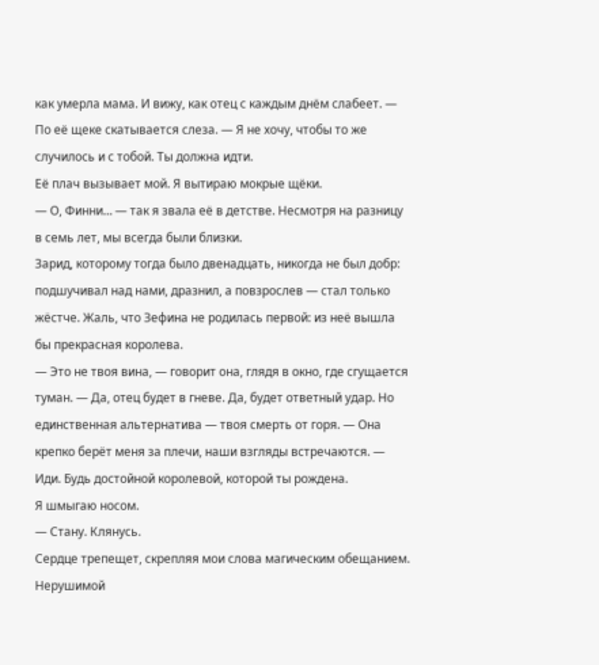как умерла мама. И вижу, как отец с каждым днём слабеет. — По её щеке скатывается слеза. — Я не хочу, чтобы то же случилось и с тобой. Ты должна идти.
Её плач вызывает мой. Я вытираю мокрые щёки.
— О, Финни… — так я звала её в детстве. Несмотря на разницу в семь лет, мы всегда были близки.
Зарид, которому тогда было двенадцать, никогда не был добр: подшучивал над нами, дразнил, а повзрослев — стал только жёстче. Жаль, что Зефина не родилась первой: из неё вышла бы прекрасная королева.
— Это не твоя вина, — говорит она, глядя в окно, где сгущается туман. — Да, отец будет в гневе. Да, будет ответный удар. Но единственная альтернатива — твоя смерть от горя. — Она крепко берёт меня за плечи, наши взгляды встречаются. — Иди. Будь достойной королевой, которой ты рождена.
Я шмыгаю носом.
— Стану. Клянусь.
Сердце трепещет, скрепляя мои слова магическим обещанием. Нерушимой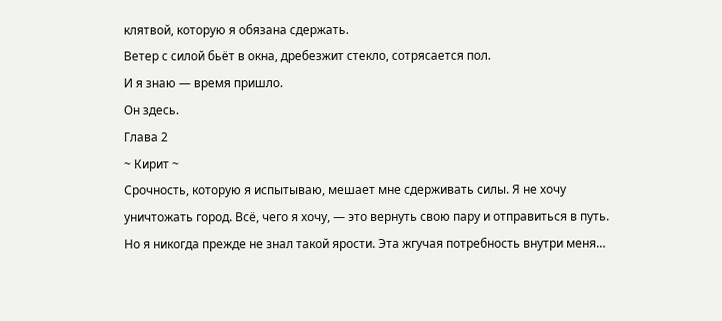клятвой, которую я обязана сдержать.
Ветер с силой бьёт в окна, дребезжит стекло, сотрясается пол.
И я знаю — время пришло.
Он здесь.
Глава 2
~ Кирит ~
Срочность, которую я испытываю, мешает мне сдерживать силы. Я не хочу уничтожать город. Всё, чего я хочу, — это вернуть свою пару и отправиться в путь.
Но я никогда прежде не знал такой ярости. Эта жгучая потребность внутри меня…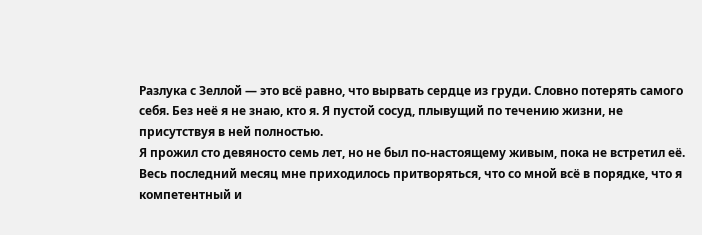Разлука с Зеллой — это всё равно, что вырвать сердце из груди. Словно потерять самого себя. Без неё я не знаю, кто я. Я пустой сосуд, плывущий по течению жизни, не присутствуя в ней полностью.
Я прожил сто девяносто семь лет, но не был по-настоящему живым, пока не встретил её. Весь последний месяц мне приходилось притворяться, что со мной всё в порядке, что я компетентный и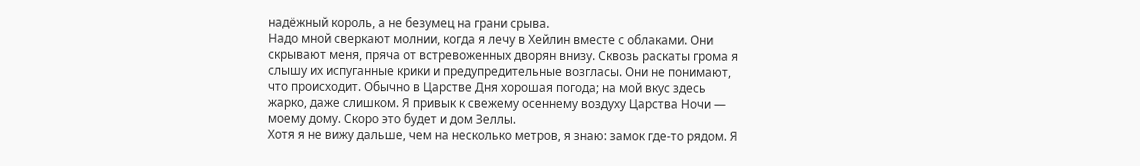надёжный король, а не безумец на грани срыва.
Надо мной сверкают молнии, когда я лечу в Хейлин вместе с облаками. Они скрывают меня, пряча от встревоженных дворян внизу. Сквозь раскаты грома я слышу их испуганные крики и предупредительные возгласы. Они не понимают, что происходит. Обычно в Царстве Дня хорошая погода; на мой вкус здесь жарко, даже слишком. Я привык к свежему осеннему воздуху Царства Ночи — моему дому. Скоро это будет и дом Зеллы.
Хотя я не вижу дальше, чем на несколько метров, я знаю: замок где-то рядом. Я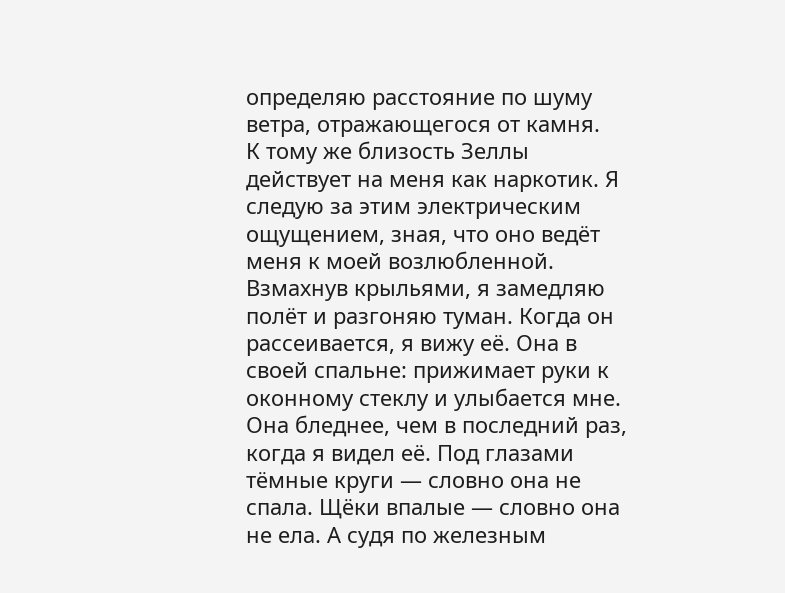определяю расстояние по шуму ветра, отражающегося от камня.
К тому же близость Зеллы действует на меня как наркотик. Я следую за этим электрическим ощущением, зная, что оно ведёт меня к моей возлюбленной.
Взмахнув крыльями, я замедляю полёт и разгоняю туман. Когда он рассеивается, я вижу её. Она в своей спальне: прижимает руки к оконному стеклу и улыбается мне. Она бледнее, чем в последний раз, когда я видел её. Под глазами тёмные круги — словно она не спала. Щёки впалые — словно она не ела. А судя по железным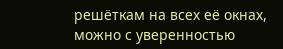решёткам на всех её окнах, можно с уверенностью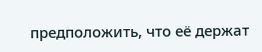предположить, что её держат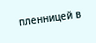пленницей в